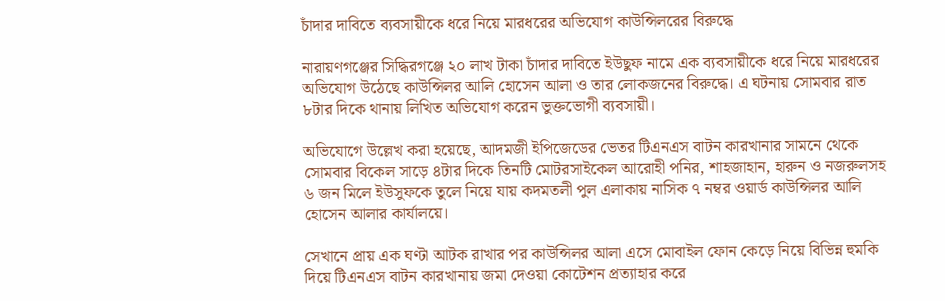চাঁদার দাবিতে ব্যবসায়ীকে ধরে নিয়ে মারধরের অভিযোগ কাউন্সিলরের বিরুদ্ধে

নারায়ণগঞ্জের সিদ্ধিরগঞ্জে ২০ লাখ টাকা চাঁদার দাবিতে ইউছুফ নামে এক ব্যবসায়ীকে ধরে নিয়ে মারধরের অভিযোগ উঠেছে কাউন্সিলর আলি হোসেন আলা ও তার লোকজনের বিরুদ্ধে। এ ঘটনায় সোমবার রাত ৮টার দিকে থানায় লিখিত অভিযোগ করেন ভুক্তভোগী ব্যবসায়ী।

অভিযোগে উল্লেখ করা হয়েছে, আদমজী ইপিজেডের ভেতর টিএনএস বাটন কারখানার সামনে থেকে সোমবার বিকেল সাড়ে ৪টার দিকে তিনটি মোটরসাইকেল আরোহী পনির, শাহজাহান, হারুন ও নজরুলসহ ৬ জন মিলে ইউসুফকে তুলে নিয়ে যায় কদমতলী পুল এলাকায় নাসিক ৭ নম্বর ওয়ার্ড কাউন্সিলর আলি হোসেন আলার কার্যালয়ে।

সেখানে প্রায় এক ঘণ্টা আটক রাখার পর কাউন্সিলর আলা এসে মোবাইল ফোন কেড়ে নিয়ে বিভিন্ন হুমকি দিয়ে টিএনএস বাটন কারখানায় জমা দেওয়া কোটেশন প্রত্যাহার করে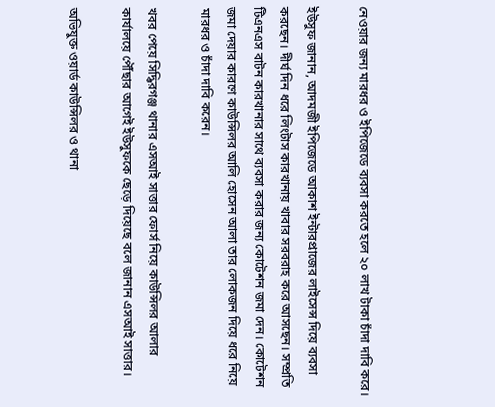নেওয়ার জন্য মারধর ও ইপিজেডে ব্যবসা করতে হলে ২০ লাখ টাকা চাঁদা দাবি করে।

ইউসুফ জানান, আদমজী ইপিজেডে আকাশ ইন্টারপ্রাজের লাইসেন্স দিয়ে ব্যবসা করছেন। দীর্ঘ দিন ধরে লিংটাস কারখানায় খাবার সরবরাহ করে আসছেন। সম্প্রতি টিএনএস বাটন কারখানার সাথে ব্যবসা করার জন্য কোটেশন জমা দেন। কোটেশন জমা দেয়ার কারণে কাউন্সিলর আলি হোসেন আলা তার লোকজন দিয়ে ধরে নিয়ে মারধর ও চাঁদা দাবি করেন।

খবর পেয়ে সিদ্ধিরগঞ্জ থানার এসআই সাত্তার ফোর্স নিয়ে কাউন্সিলর আলার কার্যালয়ে পৌঁছার আগেই ইউসুফকে ছেড়ে দিয়েছে বলে জানান এসআই সাত্তার।

অভিযুক্ত ওয়ার্ড কাউন্সিলর ও থানা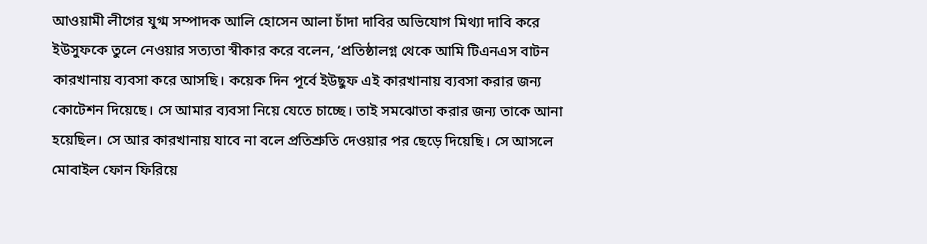আওয়ামী লীগের যুগ্ম সম্পাদক আলি হোসেন আলা চাঁদা দাবির অভিযোগ মিথ্যা দাবি করে ইউসুফকে তুলে নেওয়ার সত্যতা স্বীকার করে বলেন, ‘প্রতিষ্ঠালগ্ন থেকে আমি টিএনএস বাটন কারখানায় ব্যবসা করে আসছি। কয়েক দিন পূর্বে ইউছুফ এই কারখানায় ব্যবসা করার জন্য কোটেশন দিয়েছে। সে আমার ব্যবসা নিয়ে যেতে চাচ্ছে। তাই সমঝোতা করার জন্য তাকে আনা হয়েছিল। সে আর কারখানায় যাবে না বলে প্রতিশ্রুতি দেওয়ার পর ছেড়ে দিয়েছি। সে আসলে মোবাইল ফোন ফিরিয়ে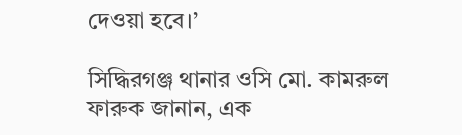দেওয়া হবে।’

সিদ্ধিরগঞ্জ থানার ওসি মো. কামরুল ফারুক জানান, এক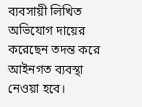ব্যবসায়ী লিখিত অভিযোগ দায়ের করেছেন তদন্ত করে আইনগত ব্যবস্থা নেওয়া হবে।